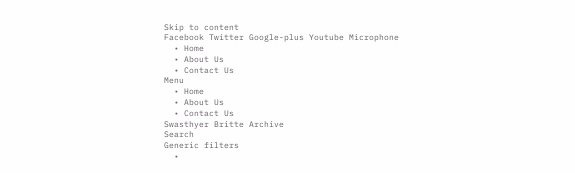Skip to content
Facebook Twitter Google-plus Youtube Microphone
  • Home
  • About Us
  • Contact Us
Menu
  • Home
  • About Us
  • Contact Us
Swasthyer Britte Archive
Search
Generic filters
  •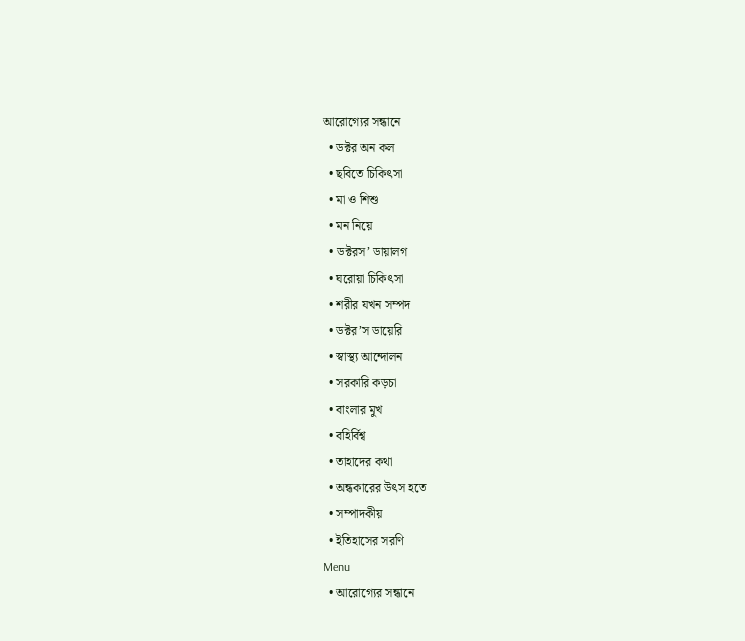আরোগ্যের সন্ধানে
  • ডক্টর অন কল
  • ছবিতে চিকিৎসা
  • মা ও শিশু
  • মন নিয়ে
  • ডক্টরস’ ডায়ালগ
  • ঘরোয়া চিকিৎসা
  • শরীর যখন সম্পদ
  • ডক্টর’স ডায়েরি
  • স্বাস্থ্য আন্দোলন
  • সরকারি কড়চা
  • বাংলার মুখ
  • বহির্বিশ্ব
  • তাহাদের কথা
  • অন্ধকারের উৎস হতে
  • সম্পাদকীয়
  • ইতিহাসের সরণি
Menu
  • আরোগ্যের সন্ধানে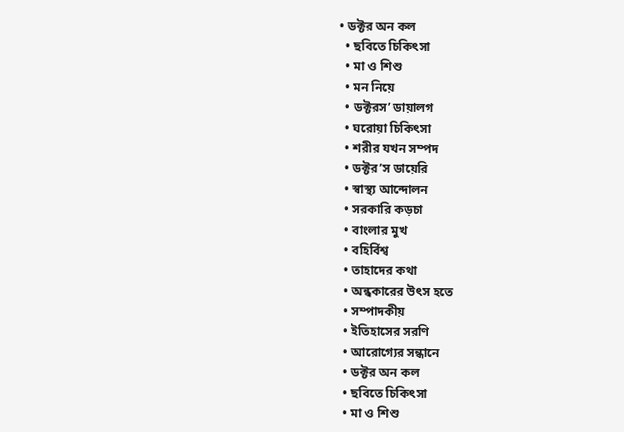• ডক্টর অন কল
  • ছবিতে চিকিৎসা
  • মা ও শিশু
  • মন নিয়ে
  • ডক্টরস’ ডায়ালগ
  • ঘরোয়া চিকিৎসা
  • শরীর যখন সম্পদ
  • ডক্টর’স ডায়েরি
  • স্বাস্থ্য আন্দোলন
  • সরকারি কড়চা
  • বাংলার মুখ
  • বহির্বিশ্ব
  • তাহাদের কথা
  • অন্ধকারের উৎস হতে
  • সম্পাদকীয়
  • ইতিহাসের সরণি
  • আরোগ্যের সন্ধানে
  • ডক্টর অন কল
  • ছবিতে চিকিৎসা
  • মা ও শিশু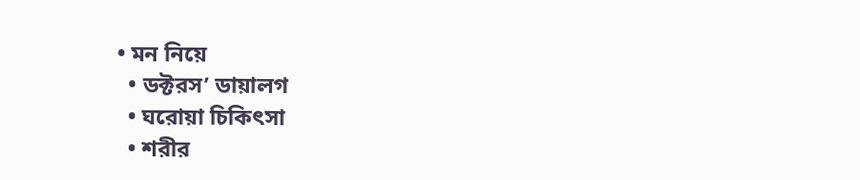• মন নিয়ে
  • ডক্টরস’ ডায়ালগ
  • ঘরোয়া চিকিৎসা
  • শরীর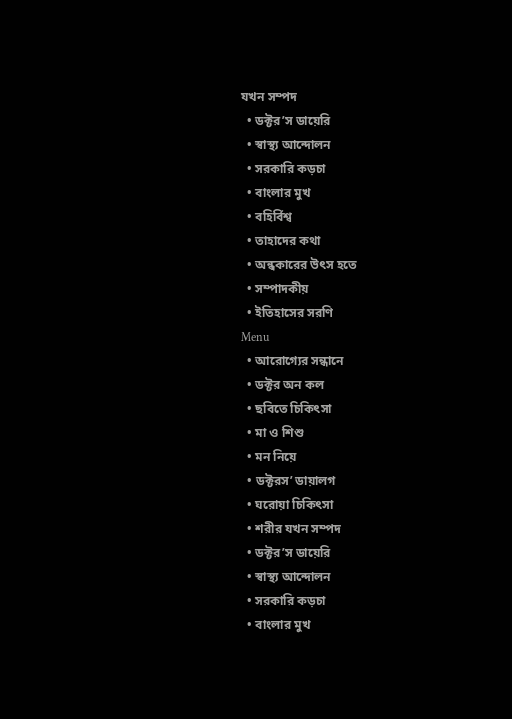যখন সম্পদ
  • ডক্টর’স ডায়েরি
  • স্বাস্থ্য আন্দোলন
  • সরকারি কড়চা
  • বাংলার মুখ
  • বহির্বিশ্ব
  • তাহাদের কথা
  • অন্ধকারের উৎস হতে
  • সম্পাদকীয়
  • ইতিহাসের সরণি
Menu
  • আরোগ্যের সন্ধানে
  • ডক্টর অন কল
  • ছবিতে চিকিৎসা
  • মা ও শিশু
  • মন নিয়ে
  • ডক্টরস’ ডায়ালগ
  • ঘরোয়া চিকিৎসা
  • শরীর যখন সম্পদ
  • ডক্টর’স ডায়েরি
  • স্বাস্থ্য আন্দোলন
  • সরকারি কড়চা
  • বাংলার মুখ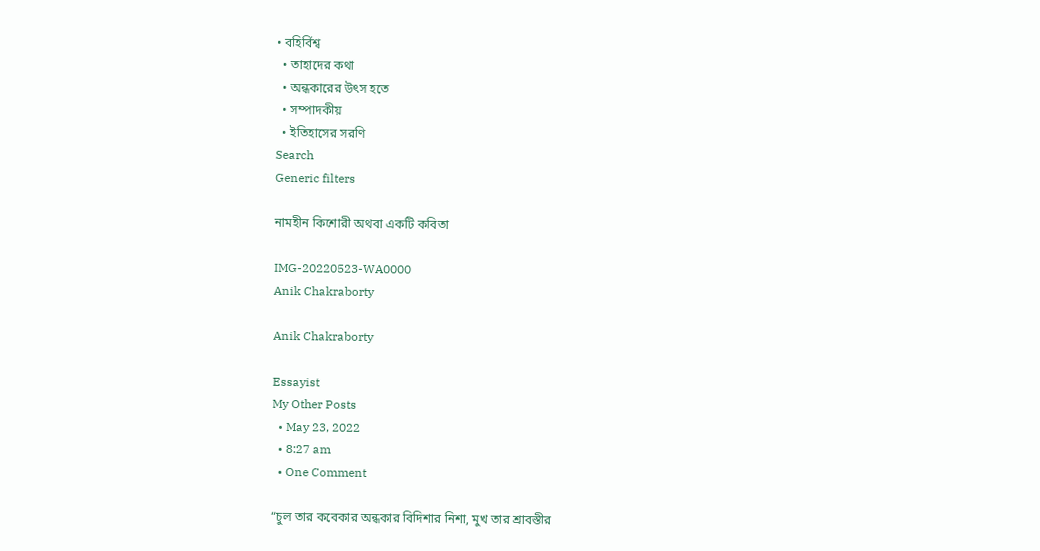• বহির্বিশ্ব
  • তাহাদের কথা
  • অন্ধকারের উৎস হতে
  • সম্পাদকীয়
  • ইতিহাসের সরণি
Search
Generic filters

নামহীন কিশোরী অথবা একটি কবিতা

IMG-20220523-WA0000
Anik Chakraborty

Anik Chakraborty

Essayist
My Other Posts
  • May 23, 2022
  • 8:27 am
  • One Comment

“চুল তার কবেকার অন্ধকার বিদিশার নিশা, মুখ তার শ্রাবস্তীর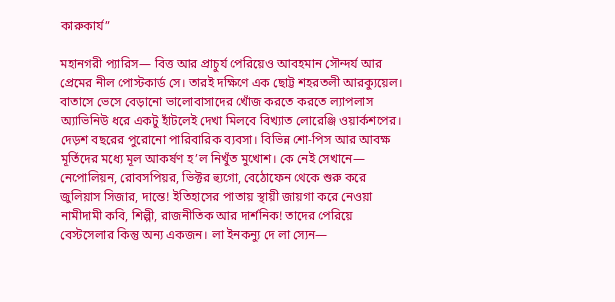কারুকার্য”

মহানগরী প্যারিস— বিত্ত আর প্রাচুর্য পেরিয়েও আবহমান সৌন্দর্য আর প্রেমের নীল পোস্টকার্ড সে। তারই দক্ষিণে এক ছোট্ট শহরতলী আরক্যুয়েল। বাতাসে ভেসে বেড়ানো ভালোবাসাদের খোঁজ করতে করতে ল্যাপলাস অ্যাভিনিউ ধরে একটু হাঁটলেই দেখা মিলবে বিখ্যাত লোরেঞ্জি ওয়ার্কশপের। দেড়শ বছরের পুরোনো পারিবারিক ব্যবসা। বিভিন্ন শো-পিস আর আবক্ষ মূর্তিদের মধ্যে মূল আকর্ষণ হ’ল নিখুঁত মুখোশ। কে নেই সেখানে— নেপোলিয়ন, রোবসপিয়র, ভিক্টর হ্যুগো, বেঠোফেন থেকে শুরু করে জুলিয়াস সিজার, দান্তে! ইতিহাসের পাতায় স্থায়ী জায়গা করে নেওয়া নামীদামী কবি, শিল্পী, রাজনীতিক আর দার্শনিক! তাদের পেরিয়ে বেস্টসেলার কিন্তু অন্য একজন। লা ইনকন্যু দে লা স্যেন—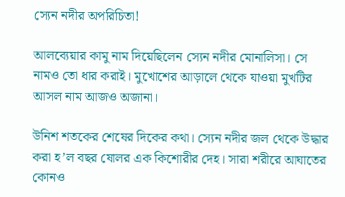স্যেন নদীর অপরিচিতা!

আলব্যেয়ার কামু নাম দিয়েছিলেন স্যেন নদীর মোনালিসা। সে নামও তো ধার করাই। মুখোশের আড়ালে থেকে যাওয়া মুখটির আসল নাম আজও অজানা।

উনিশ শতকের শেষের দিকের কথা। স্যেন নদীর জল থেকে উদ্ধার করা হ’ল বছর ষোলর এক কিশোরীর দেহ। সারা শরীরে আঘাতের কোনও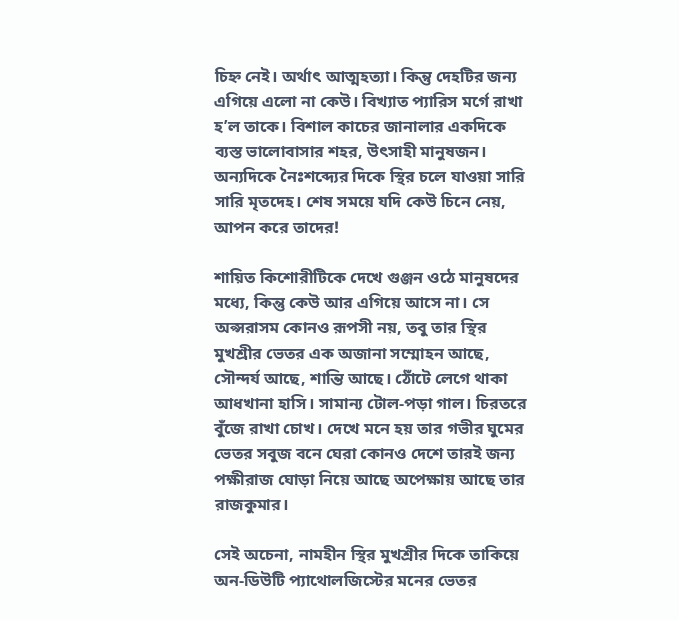চিহ্ন নেই। অর্থাৎ আত্মহত্যা। কিন্তু দেহটির জন্য এগিয়ে এলো না কেউ। বিখ্যাত প্যারিস মর্গে রাখা হ’ল তাকে। বিশাল কাচের জানালার একদিকে ব্যস্ত ভালোবাসার শহর, উৎসাহী মানুষজন। অন্যদিকে নৈঃশব্দ্যের দিকে স্থির চলে যাওয়া সারি সারি মৃতদেহ। শেষ সময়ে যদি কেউ চিনে নেয়, আপন করে তাদের!

শায়িত কিশোরীটিকে দেখে গুঞ্জন ওঠে মানুষদের মধ্যে, কিন্তু কেউ আর এগিয়ে আসে না। সে অপ্সরাসম কোনও রূপসী নয়, তবু তার স্থির মুখশ্রীর ভেতর এক অজানা সম্মোহন আছে, সৌন্দর্য আছে, শান্তি আছে। ঠোঁটে লেগে থাকা আধখানা হাসি। সামান্য টোল-পড়া গাল। চিরতরে বুঁজে রাখা চোখ। দেখে মনে হয় তার গভীর ঘুমের ভেতর সবুজ বনে ঘেরা কোনও দেশে তারই জন্য পক্ষীরাজ ঘোড়া নিয়ে আছে অপেক্ষায় আছে তার রাজকুমার।

সেই অচেনা, নামহীন স্থির মুখশ্রীর দিকে তাকিয়ে অন-ডিউটি প্যাথোলজিস্টের মনের ভেতর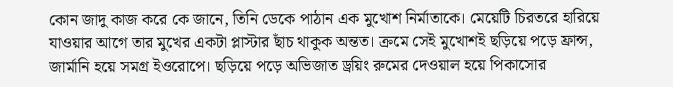কোন জাদু কাজ করে কে জানে, তিনি ডেকে পাঠান এক মুখোশ নির্মাতাকে। মেয়েটি চিরতরে হারিয়ে যাওয়ার আগে তার মুখের একটা প্লাস্টার ছাঁচ থাকুক অন্তত। ক্রমে সেই মুখোশই ছড়িয়ে পড়ে ফ্রান্স, জার্মানি হয়ে সমগ্র ইওরোপে। ছড়িয়ে পড়ে অভিজাত ড্রয়িং রুমের দেওয়াল হয়ে পিকাসোর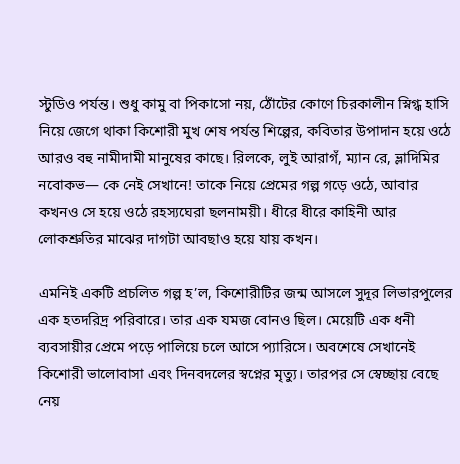স্টুডিও পর্যন্ত। শুধু কামু বা পিকাসো নয়, ঠোঁটের কোণে চিরকালীন স্নিগ্ধ হাসি নিয়ে জেগে থাকা কিশোরী মুখ শেষ পর্যন্ত শিল্পের, কবিতার উপাদান হয়ে ওঠে আরও বহু নামীদামী মানুষের কাছে। রিলকে, লুই আরাগঁ, ম্যান রে, ভ্লাদিমির নবোকভ— কে নেই সেখানে! তাকে নিয়ে প্রেমের গল্প গড়ে ওঠে, আবার কখনও সে হয়ে ওঠে রহস্যঘেরা ছলনাময়ী। ধীরে ধীরে কাহিনী আর লোকশ্রুতির মাঝের দাগটা আবছাও হয়ে যায় কখন।

এমনিই একটি প্রচলিত গল্প হ’ল, কিশোরীটির জন্ম আসলে সুদূর লিভারপুলের এক হতদরিদ্র পরিবারে। তার এক যমজ বোনও ছিল। মেয়েটি এক ধনী ব্যবসায়ীর প্রেমে পড়ে পালিয়ে চলে আসে প্যারিসে। অবশেষে সেখানেই কিশোরী ভালোবাসা এবং দিনবদলের স্বপ্নের মৃত্যু। তারপর সে স্বেচ্ছায় বেছে নেয়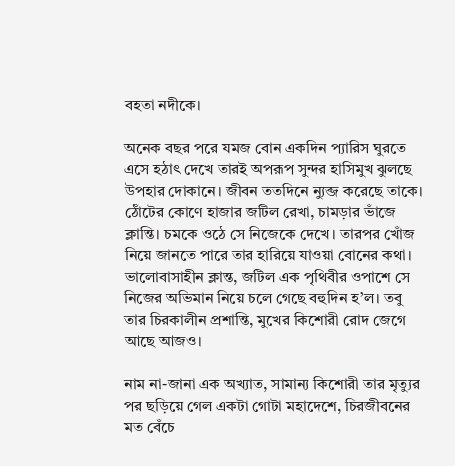বহতা নদীকে।

অনেক বছর পরে যমজ বোন একদিন প্যারিস ঘুরতে এসে হঠাৎ দেখে তারই অপরূপ সুন্দর হাসিমুখ ঝুলছে উপহার দোকানে। জীবন ততদিনে ন্যুব্জ করেছে তাকে। ঠোঁটের কোণে হাজার জটিল রেখা, চামড়ার ভাঁজে ক্লান্তি। চমকে ওঠে সে নিজেকে দেখে। তারপর খোঁজ নিয়ে জানতে পারে তার হারিয়ে যাওয়া বোনের কথা। ভালোবাসাহীন ক্লান্ত, জটিল এক পৃথিবীর ওপাশে সে নিজের অভিমান নিয়ে চলে গেছে বহুদিন হ’ল। তবু তার চিরকালীন প্রশান্তি, মুখের কিশোরী রোদ জেগে আছে আজও।

নাম না-জানা এক অখ্যাত, সামান্য কিশোরী তার মৃত্যুর পর ছড়িয়ে গেল একটা গোটা মহাদেশে, চিরজীবনের মত বেঁচে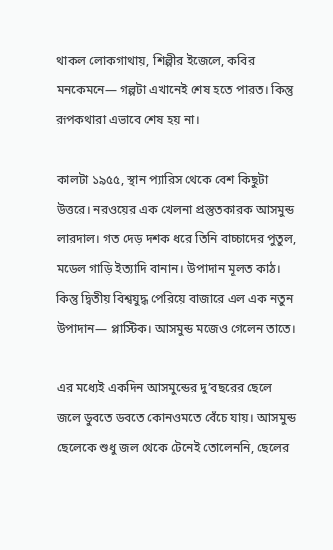থাকল লোকগাথায়, শিল্পীর ইজেলে, কবির মনকেমনে— গল্পটা এখানেই শেষ হতে পারত। কিন্তু রূপকথারা এভাবে শেষ হয় না।

কালটা ১৯৫৫, স্থান প্যারিস থেকে বেশ কিছুটা উত্তরে। নরওয়ের এক খেলনা প্রস্তুতকারক আসমুন্ড লারদাল। গত দেড় দশক ধরে তিনি বাচ্চাদের পুতুল, মডেল গাড়ি ইত্যাদি বানান। উপাদান মূলত কাঠ। কিন্তু দ্বিতীয় বিশ্বযুদ্ধ পেরিয়ে বাজারে এল এক নতুন উপাদান— প্লাস্টিক। আসমুন্ড মজেও গেলেন তাতে।

এর মধ্যেই একদিন আসমুন্ডের দু’বছরের ছেলে জলে ডুবতে ডবতে কোনওমতে বেঁচে যায়। আসমুন্ড ছেলেকে শুধু জল থেকে টেনেই তোলেননি, ছেলের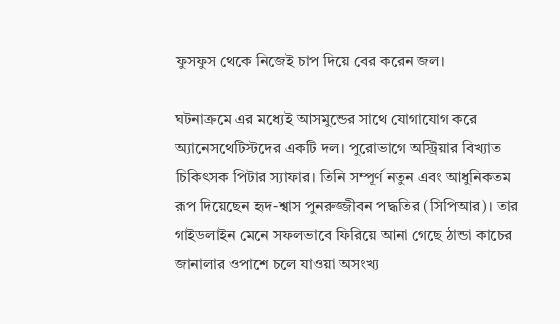ফুসফুস থেকে নিজেই চাপ দিয়ে বের করেন জল।

ঘটনাক্রমে এর মধ্যেই আসমুন্ডের সাথে যোগাযোগ করে অ্যানেসথেটিস্টদের একটি দল। পুরোভাগে অস্ট্রিয়ার বিখ্যাত চিকিৎসক পিটার স্যাফার। তিনি সম্পূর্ণ নতুন এবং আধুনিকতম রূপ দিয়েছেন হৃদ-শ্বাস পুনরুজ্জীবন পদ্ধতির (সিপিআর)। তার গাইডলাইন মেনে সফলভাবে ফিরিয়ে আনা গেছে ঠান্ডা কাচের জানালার ওপাশে চলে যাওয়া অসংখ্য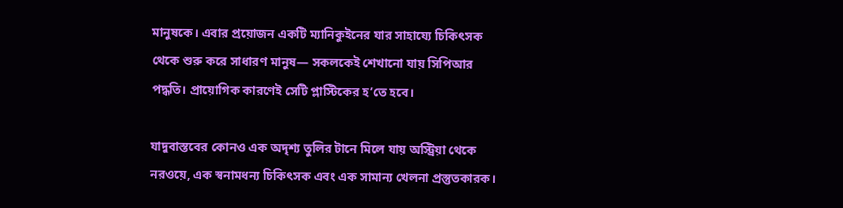মানুষকে। এবার প্রয়োজন একটি ম্যানিকুইনের যার সাহায্যে চিকিৎসক থেকে শুরু করে সাধারণ মানুষ— সকলকেই শেখানো যায় সিপিআর পদ্ধতি। প্রায়োগিক কারণেই সেটি প্লাস্টিকের হ’তে হবে।

যাদুবাস্তবের কোনও এক অদৃশ্য তুলির টানে মিলে যায় অস্ট্রিয়া থেকে নরওয়ে, এক স্বনামধন্য চিকিৎসক এবং এক সামান্য খেলনা প্রস্তুতকারক।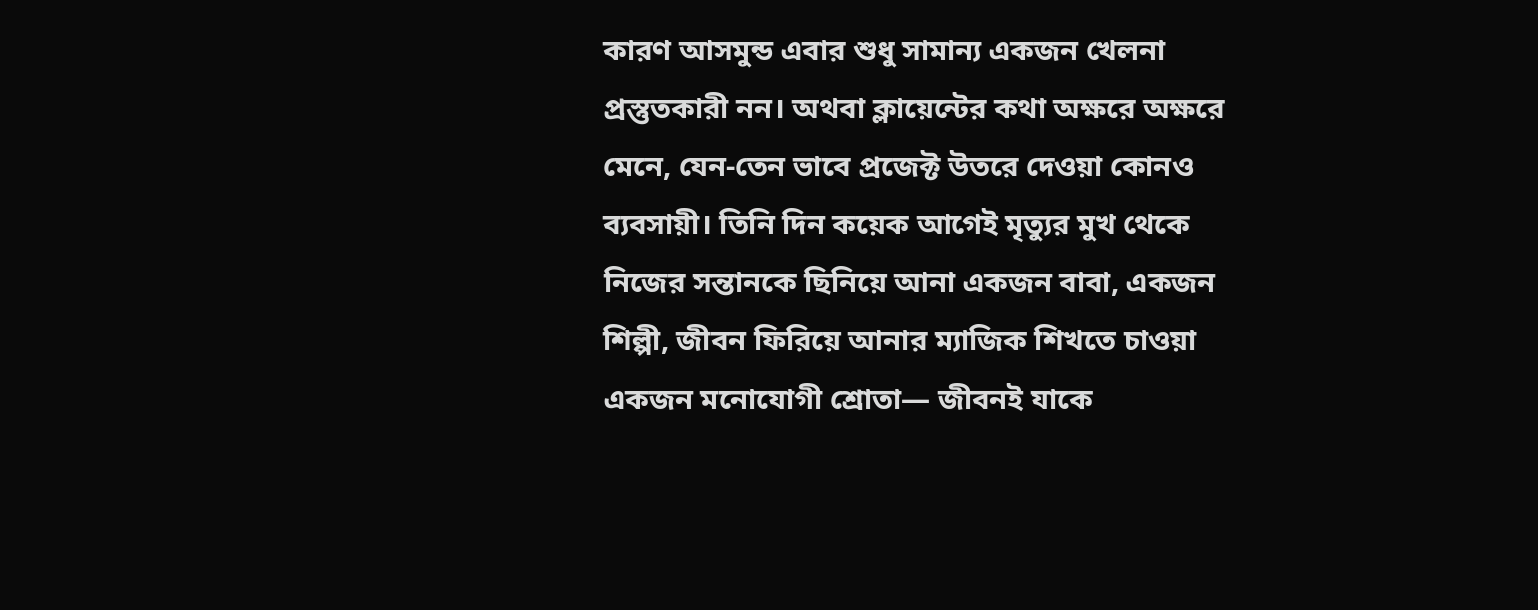কারণ আসমুন্ড এবার শুধু সামান্য একজন খেলনা প্রস্তুতকারী নন। অথবা ক্লায়েন্টের কথা অক্ষরে অক্ষরে মেনে, যেন-তেন ভাবে প্রজেক্ট উতরে দেওয়া কোনও ব্যবসায়ী। তিনি দিন কয়েক আগেই মৃত্যুর মুখ থেকে নিজের সন্তানকে ছিনিয়ে আনা একজন বাবা, একজন শিল্পী, জীবন ফিরিয়ে আনার ম্যাজিক শিখতে চাওয়া একজন মনোযোগী শ্রোতা— জীবনই যাকে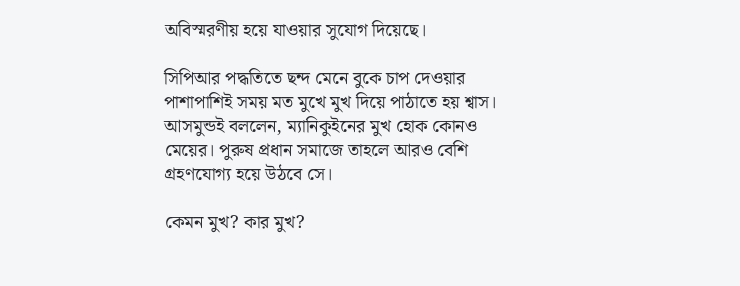অবিস্মরণীয় হয়ে যাওয়ার সুযোগ দিয়েছে।

সিপিআর পদ্ধতিতে ছন্দ মেনে বুকে চাপ দেওয়ার পাশাপাশিই সময় মত মুখে মুখ দিয়ে পাঠাতে হয় শ্বাস। আসমুন্ডই বললেন, ম্যানিকুইনের মুখ হোক কোনও মেয়ের। পুরুষ প্রধান সমাজে তাহলে আরও বেশি গ্রহণযোগ্য হয়ে উঠবে সে।

কেমন মুখ? কার মুখ?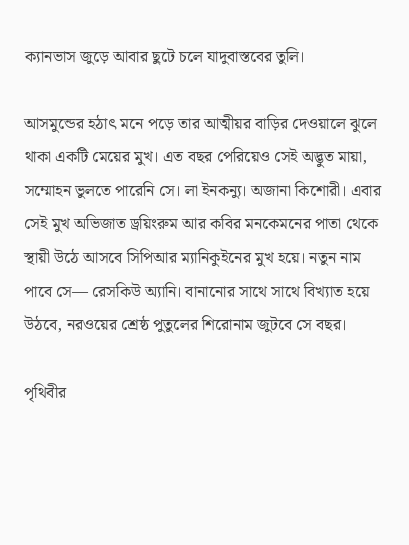ক্যানভাস জুড়ে আবার ছুটে চলে যাদুবাস্তবের তুলি।

আসমুন্ডের হঠাৎ মনে পড়ে তার আত্মীয়র বাড়ির দেওয়ালে ঝুলে থাকা একটি মেয়ের মুখ। এত বছর পেরিয়েও সেই অদ্ভুত মায়া, সম্মোহন ভুলতে পারেনি সে। লা ইনকন্যু। অজানা কিশোরী। এবার সেই মুখ অভিজাত ড্রয়িংরুম আর কবির মনকেমনের পাতা থেকে স্থায়ী উঠে আসবে সিপিআর ম্যানিকুইনের মুখ হয়ে। নতুন নাম পাবে সে— রেসকিউ অ্যানি। বানানোর সাথে সাথে বিখ্যাত হয়ে উঠবে, নরওয়ের শ্রেষ্ঠ পুতুলের শিরোনাম জুটবে সে বছর।

পৃথিবীর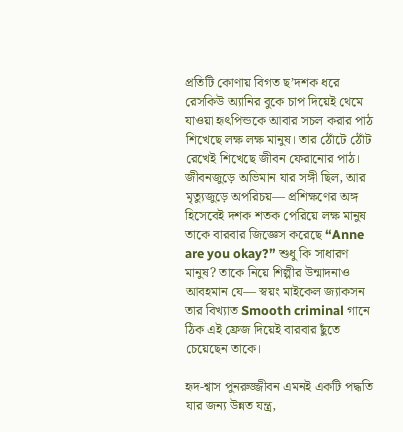প্রতিটি কোণায় বিগত ছ’দশক ধরে রেসকিউ অ্যানির বুকে চাপ দিয়েই থেমে যাওয়া হৃৎপিন্ডকে আবার সচল করার পাঠ শিখেছে লক্ষ লক্ষ মানুষ। তার ঠোঁটে ঠোঁট রেখেই শিখেছে জীবন ফেরানোর পাঠ। জীবনজুড়ে অভিমান যার সঙ্গী ছিল, আর মৃত্যুজুড়ে অপরিচয়— প্রশিক্ষণের অঙ্গ হিসেবেই দশক শতক পেরিয়ে লক্ষ মানুষ তাকে বারবার জিজ্ঞেস করেছে “Anne are you okay?” শুধু কি সাধারণ মানুষ? তাকে নিয়ে শিল্পীর উন্মাদনাও আবহমান যে— স্বয়ং মাইকেল জ্যাকসন তার বিখ্যাত Smooth criminal গানে ঠিক এই ফ্রেজ দিয়েই বারবার ছুঁতে চেয়েছেন তাকে।

হৃদ-শ্বাস পুনরুজ্জীবন এমনই একটি পদ্ধতি যার জন্য উন্নত যন্ত্র,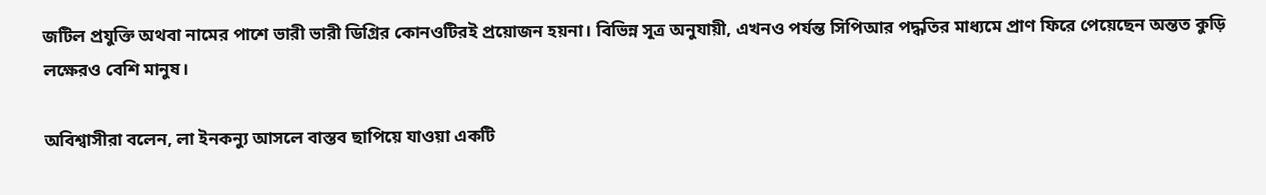জটিল প্রযুক্তি অথবা নামের পাশে ভারী ভারী ডিগ্রির কোনওটিরই প্রয়োজন হয়না। বিভিন্ন সূত্র অনুযায়ী, এখনও পর্যন্ত সিপিআর পদ্ধতির মাধ্যমে প্রাণ ফিরে পেয়েছেন অন্তত কুড়ি লক্ষেরও বেশি মানুষ।

অবিশ্বাসীরা বলেন, লা ইনকন্যু আসলে বাস্তব ছাপিয়ে যাওয়া একটি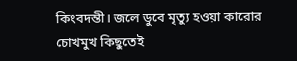কিংবদন্তী। জলে ডুবে মৃত্যু হওয়া কারোর চোখমুখ কিছুতেই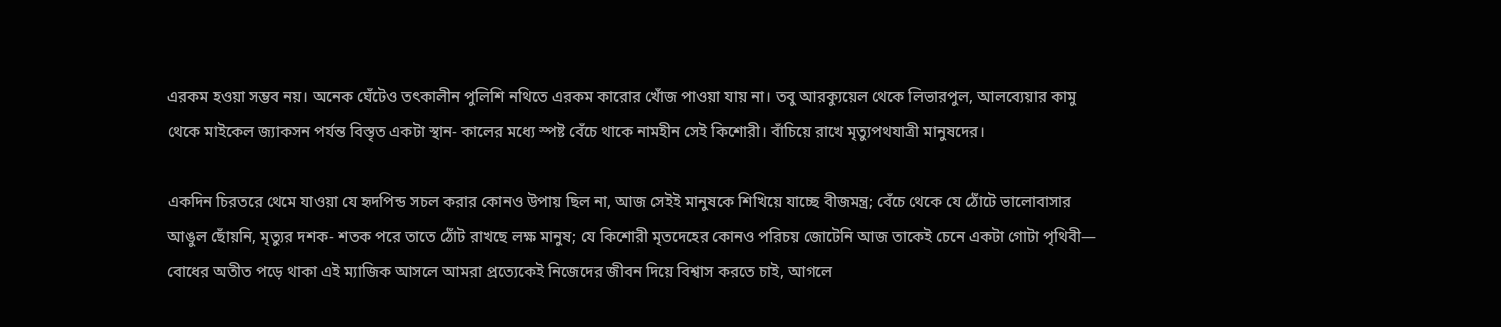এরকম হওয়া সম্ভব নয়। অনেক ঘেঁটেও তৎকালীন পুলিশি নথিতে এরকম কারোর খোঁজ পাওয়া যায় না। তবু আরক্যুয়েল থেকে লিভারপুল, আলব্যেয়ার কামু থেকে মাইকেল জ্যাকসন পর্যন্ত বিস্তৃত একটা স্থান- কালের মধ্যে স্পষ্ট বেঁচে থাকে নামহীন সেই কিশোরী। বাঁচিয়ে রাখে মৃত্যুপথযাত্রী মানুষদের।

একদিন চিরতরে থেমে যাওয়া যে হৃদপিন্ড সচল করার কোনও উপায় ছিল না, আজ সেইই মানুষকে শিখিয়ে যাচ্ছে বীজমন্ত্র; বেঁচে থেকে যে ঠোঁটে ভালোবাসার আঙুল ছোঁয়নি, মৃত্যুর দশক- শতক পরে তাতে ঠোঁট রাখছে লক্ষ মানুষ; যে কিশোরী মৃতদেহের কোনও পরিচয় জোটেনি আজ তাকেই চেনে একটা গোটা পৃথিবী— বোধের অতীত পড়ে থাকা এই ম্যাজিক আসলে আমরা প্রত্যেকেই নিজেদের জীবন দিয়ে বিশ্বাস করতে চাই, আগলে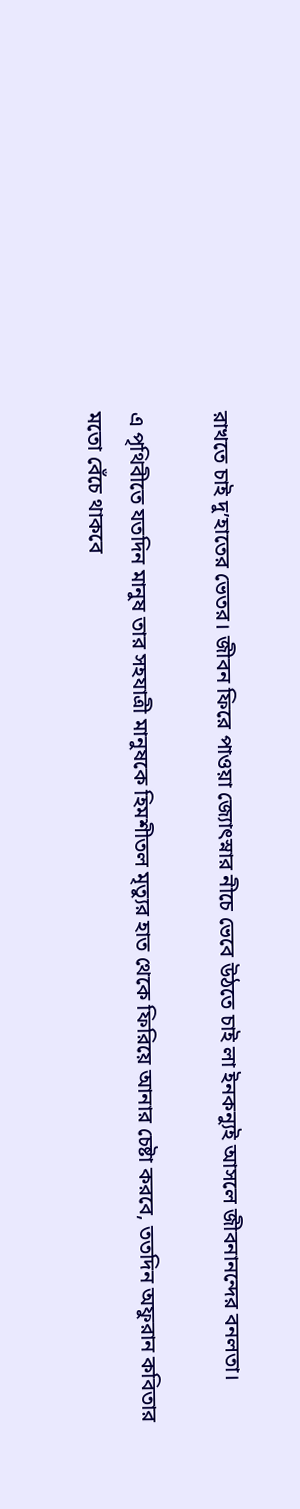রাখতে চাই দু’হাতের ভেতর। জীবন ফিরে পাওয়া জ্যোৎস্নার নীচে ভেবে উঠতে চাই লা ইনকন্যুই আসলে জীবনানন্দের বনলতা।

এ পৃথিবীতে যতদিন মানুষ তার সহযাত্রী মানুষকে হিমশীতল মৃত্যুর হাত থেকে ফিরিয়ে আনার চেষ্টা করবে, ততদিন অফুরান কবিতার মতো বেঁচে থাকবে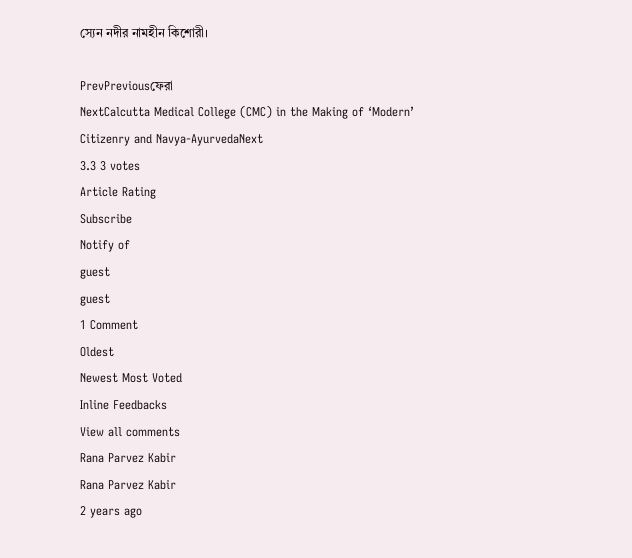স্যেন নদীর নামহীন কিশোরী।

PrevPreviousফেরা
NextCalcutta Medical College (CMC) in the Making of ‘Modern’ Citizenry and Navya-AyurvedaNext
3.3 3 votes
Article Rating
Subscribe
Notify of
guest
guest
1 Comment
Oldest
Newest Most Voted
Inline Feedbacks
View all comments
Rana Parvez Kabir
Rana Parvez Kabir
2 years ago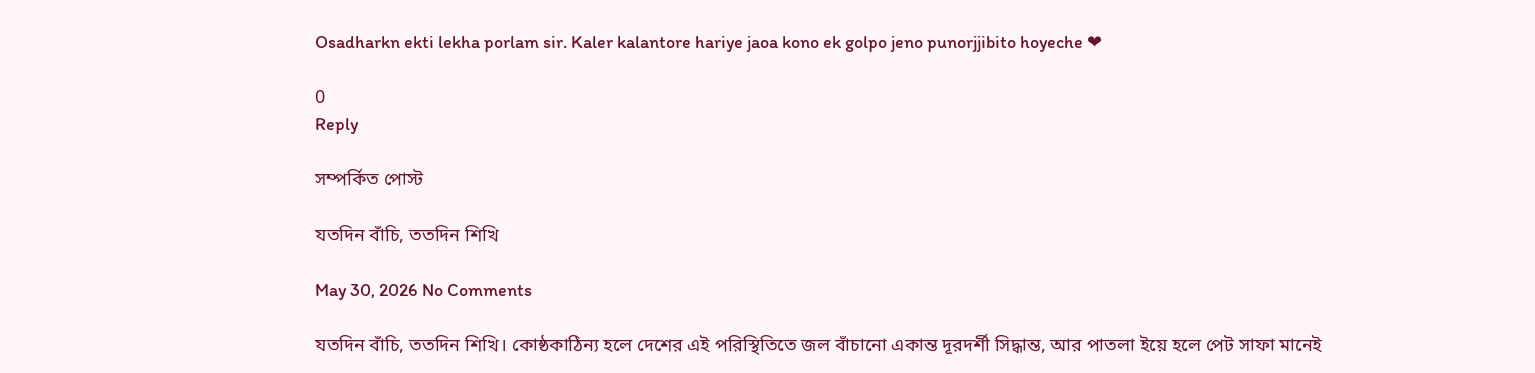Osadharkn ekti lekha porlam sir. Kaler kalantore hariye jaoa kono ek golpo jeno punorjjibito hoyeche ❤

0
Reply

সম্পর্কিত পোস্ট

যতদিন বাঁচি, ততদিন শিখি

May 30, 2026 No Comments

যতদিন বাঁচি, ততদিন শিখি। কোষ্ঠকাঠিন্য হলে দেশের এই পরিস্থিতিতে জল বাঁচানো একান্ত দূরদর্শী সিদ্ধান্ত, আর পাতলা ইয়ে হলে পেট সাফা মানেই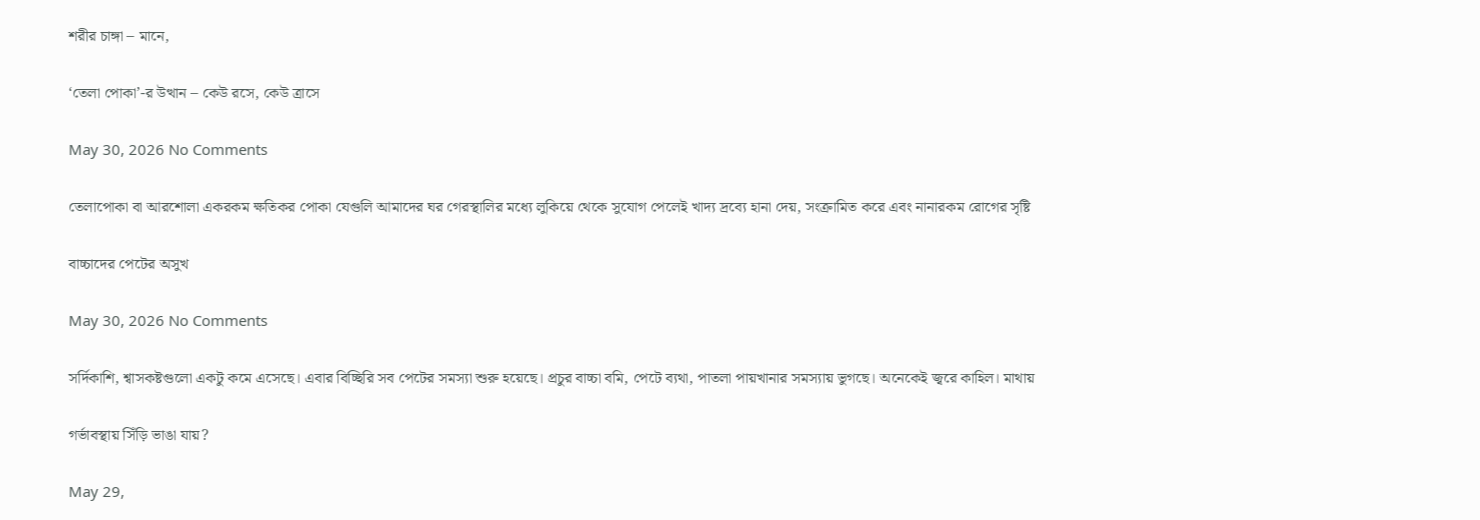শরীর চাঙ্গা – মানে,

‘তেলা পোকা’-র উত্থান – কেউ রসে, কেউ ত্রাসে

May 30, 2026 No Comments

তেলাপোকা বা আরশোলা একরকম ক্ষতিকর পোকা যেগুলি আমাদের ঘর গেরস্থালির মধ্যে লুকিয়ে থেকে সুযোগ পেলেই খাদ্য দ্রব্যে হানা দেয়, সংক্রামিত করে এবং নানারকম রোগের সৃষ্টি

বাচ্চাদের পেটের অসুখ

May 30, 2026 No Comments

সর্দিকাশি, শ্বাসকষ্টগুলো একটু কমে এসেছে। এবার বিচ্ছিরি সব পেটের সমস্যা শুরু হয়েছে। প্রচুর বাচ্চা বমি, পেটে ব্যথা, পাতলা পায়খানার সমস্যায় ভুগছে। অনেকেই জ্বরে কাহিল। মাথায়

গর্ভাবস্থায় সিঁড়ি ভাঙা যায়?

May 29,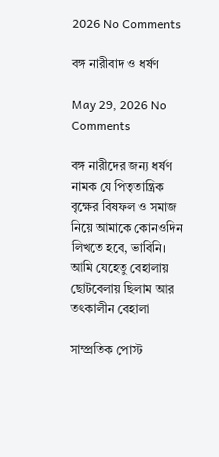2026 No Comments

বঙ্গ নারীবাদ ও ধর্ষণ

May 29, 2026 No Comments

বঙ্গ নারীদের জন্য ধর্ষণ নামক যে পিতৃতান্ত্রিক বৃক্ষের বিষফল ও সমাজ নিয়ে আমাকে কোনওদিন লিখতে হবে, ভাবিনি। আমি যেহেতু বেহালায় ছোটবেলায় ছিলাম আর তৎকালীন বেহালা

সাম্প্রতিক পোস্ট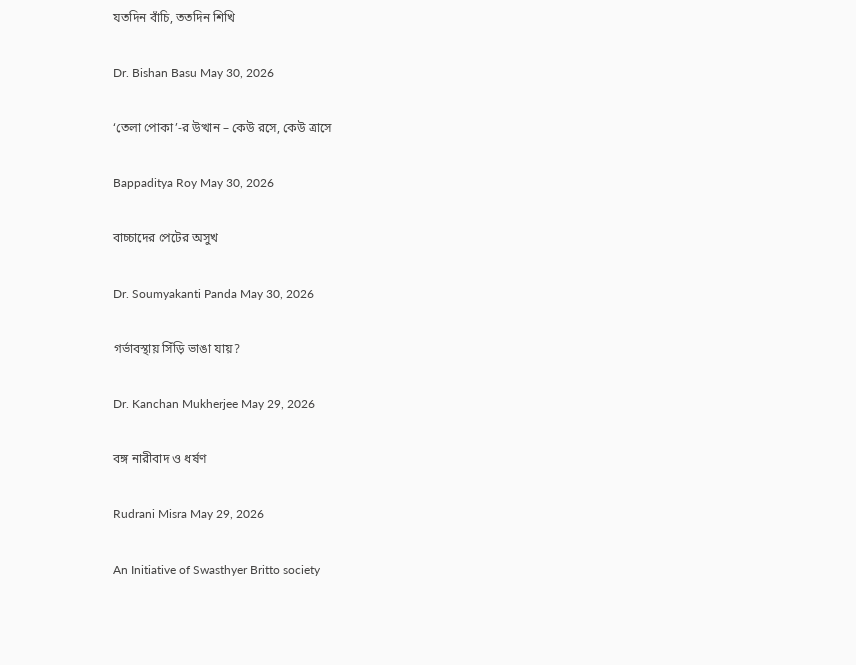যতদিন বাঁচি, ততদিন শিখি

Dr. Bishan Basu May 30, 2026

‘তেলা পোকা’-র উত্থান – কেউ রসে, কেউ ত্রাসে

Bappaditya Roy May 30, 2026

বাচ্চাদের পেটের অসুখ

Dr. Soumyakanti Panda May 30, 2026

গর্ভাবস্থায় সিঁড়ি ভাঙা যায়?

Dr. Kanchan Mukherjee May 29, 2026

বঙ্গ নারীবাদ ও ধর্ষণ

Rudrani Misra May 29, 2026

An Initiative of Swasthyer Britto society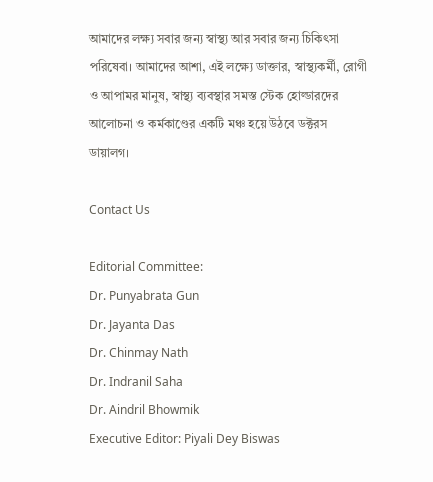আমাদের লক্ষ্য সবার জন্য স্বাস্থ্য আর সবার জন্য চিকিৎসা পরিষেবা। আমাদের আশা, এই লক্ষ্যে ডাক্তার, স্বাস্থ্যকর্মী, রোগী ও আপামর মানুষ, স্বাস্থ্য ব্যবস্থার সমস্ত স্টেক হোল্ডারদের আলোচনা ও কর্মকাণ্ডের একটি মঞ্চ হয়ে উঠবে ডক্টরস ডায়ালগ।

Contact Us

Editorial Committee:
Dr. Punyabrata Gun
Dr. Jayanta Das
Dr. Chinmay Nath
Dr. Indranil Saha
Dr. Aindril Bhowmik
Executive Editor: Piyali Dey Biswas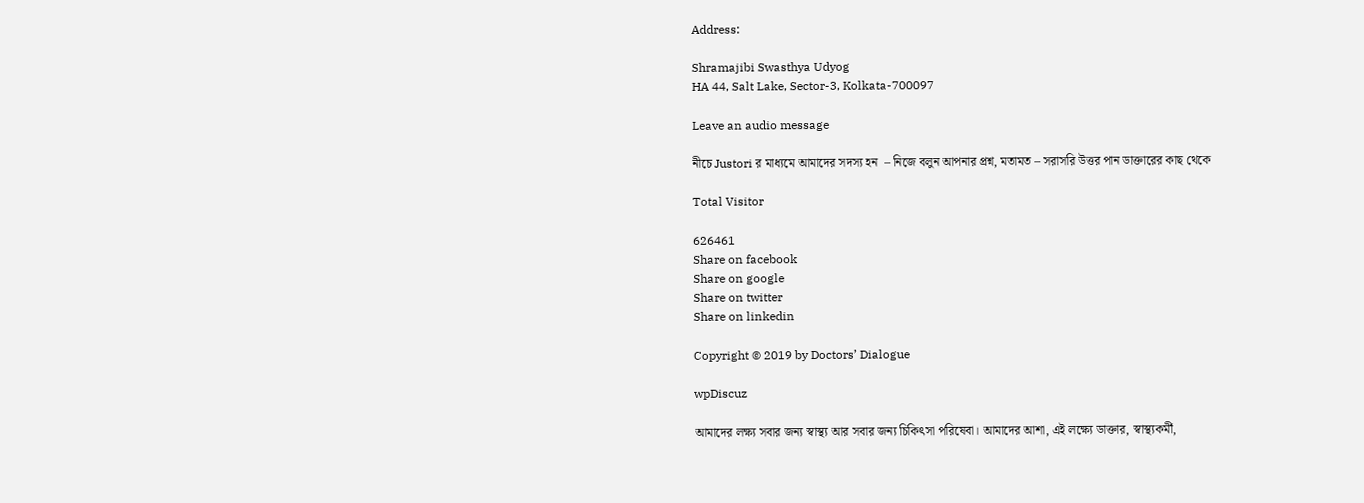Address:

Shramajibi Swasthya Udyog
HA 44, Salt Lake, Sector-3, Kolkata-700097

Leave an audio message

নীচে Justori র মাধ্যমে আমাদের সদস্য হন  – নিজে বলুন আপনার প্রশ্ন, মতামত – সরাসরি উত্তর পান ডাক্তারের কাছ থেকে

Total Visitor

626461
Share on facebook
Share on google
Share on twitter
Share on linkedin

Copyright © 2019 by Doctors’ Dialogue

wpDiscuz

আমাদের লক্ষ্য সবার জন্য স্বাস্থ্য আর সবার জন্য চিকিৎসা পরিষেবা। আমাদের আশা, এই লক্ষ্যে ডাক্তার, স্বাস্থ্যকর্মী,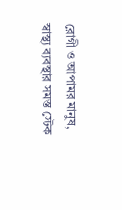রোগী ও আপামর মানুষ, স্বাস্থ্য ব্যবস্থার সমস্ত স্টেক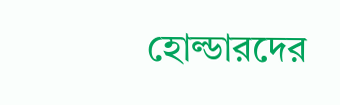হোল্ডারদের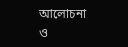আলোচনা ও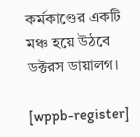কর্মকাণ্ডের একটি মঞ্চ হয়ে উঠবে ডক্টরস ডায়ালগ।

[wppb-register]